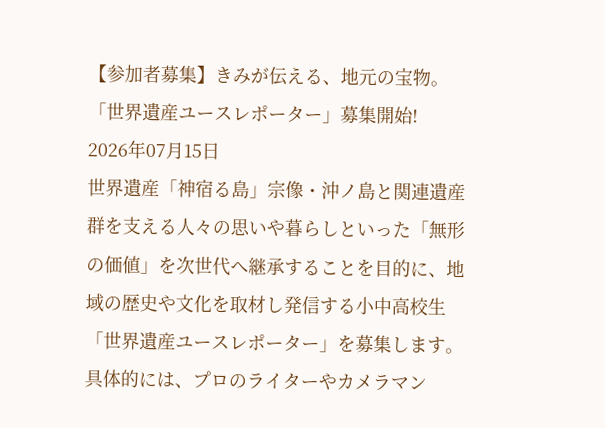【参加者募集】きみが伝える、地元の宝物。「世界遺産ユースレポーター」募集開始!
2026年07月15日
世界遺産「神宿る島」宗像・沖ノ島と関連遺産群を支える人々の思いや暮らしといった「無形の価値」を次世代へ継承することを目的に、地域の歴史や文化を取材し発信する小中高校生「世界遺産ユースレポーター」を募集します。 具体的には、プロのライターやカメラマン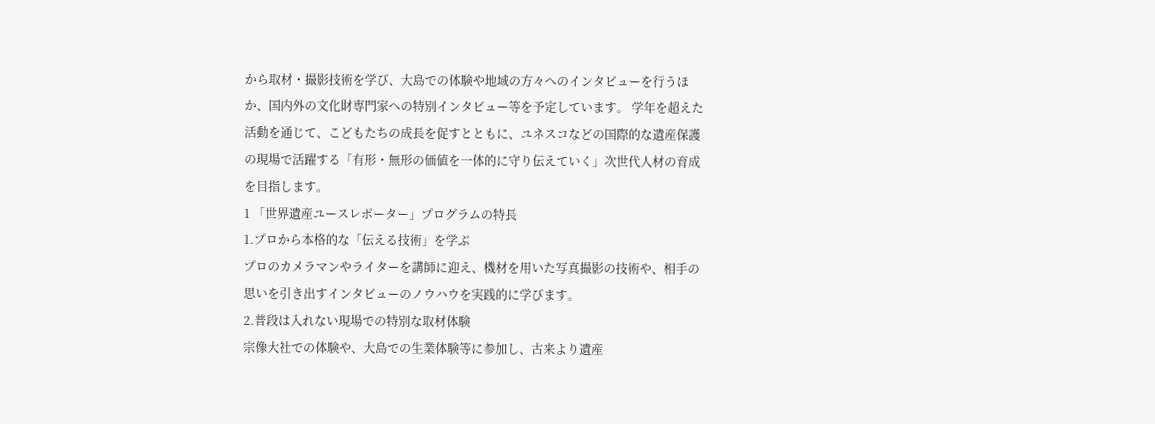から取材・撮影技術を学び、大島での体験や地域の方々へのインタビューを行うほか、国内外の文化財専門家への特別インタビュー等を予定しています。 学年を超えた活動を通じて、こどもたちの成長を促すとともに、ユネスコなどの国際的な遺産保護の現場で活躍する「有形・無形の価値を一体的に守り伝えていく」次世代人材の育成を目指します。
1 「世界遺産ユースレポーター」プログラムの特長
1.プロから本格的な「伝える技術」を学ぶ
プロのカメラマンやライターを講師に迎え、機材を用いた写真撮影の技術や、相手の思いを引き出すインタビューのノウハウを実践的に学びます。
2.普段は入れない現場での特別な取材体験
宗像大社での体験や、大島での生業体験等に参加し、古来より遺産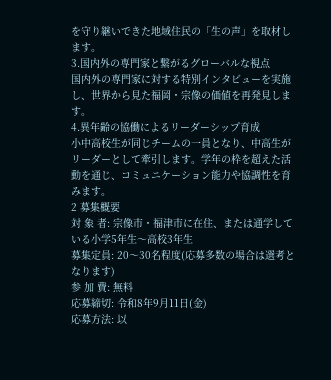を守り継いできた地域住民の「生の声」を取材します。
3.国内外の専門家と繋がるグローバルな視点
国内外の専門家に対する特別インタビューを実施し、世界から見た福岡・宗像の価値を再発見します。
4.異年齢の協働によるリーダーシップ育成
小中高校生が同じチームの一員となり、中高生がリーダーとして牽引します。学年の枠を超えた活動を通じ、コミュニケーション能力や協調性を育みます。
2 募集概要
対 象 者: 宗像市・福津市に在住、または通学している小学5年生〜高校3年生
募集定員: 20〜30名程度(応募多数の場合は選考となります)
参 加 費: 無料
応募締切: 令和8年9月11日(金)
応募方法: 以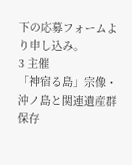下の応募フォームより申し込み。
3 主催
「神宿る島」宗像・沖ノ島と関連遺産群保存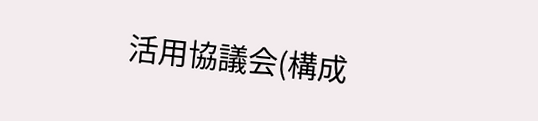活用協議会(構成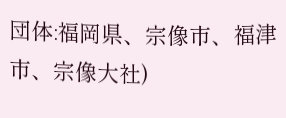団体:福岡県、宗像市、福津市、宗像大社)